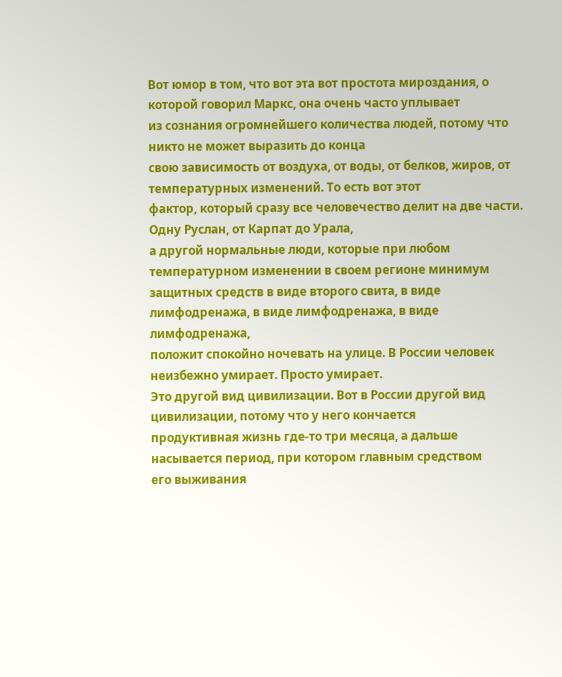Вот юмор в том, что вот эта вот простота мироздания, о которой говорил Маркс, она очень часто уплывает
из сознания огромнейшего количества людей, потому что никто не может выразить до конца
свою зависимость от воздуха, от воды, от белков, жиров, от температурных изменений. То есть вот этот
фактор, который сразу все человечество делит на две части. Одну Руслан, от Карпат до Урала,
а другой нормальные люди, которые при любом температурном изменении в своем регионе минимум
защитных средств в виде второго свита, в виде лимфодренажа, в виде лимфодренажа, в виде лимфодренажа,
положит спокойно ночевать на улице. В России человек неизбежно умирает. Просто умирает.
Это другой вид цивилизации. Вот в России другой вид цивилизации, потому что у него кончается
продуктивная жизнь где-то три месяца, а дальше насывается период, при котором главным средством
его выживания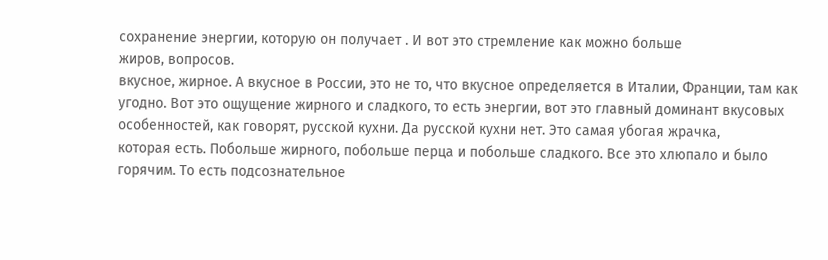сохранение энергии, которую он получает . И вот это стремление как можно больше
жиров, вопросов.
вкусное, жирное. А вкусное в России, это не то, что вкусное определяется в Италии, Франции, там как
угодно. Вот это ощущение жирного и сладкого, то есть энергии, вот это главный доминант вкусовых
особенностей, как говорят, русской кухни. Да русской кухни нет. Это самая убогая жрачка,
которая есть. Побольше жирного, побольше перца и побольше сладкого. Все это хлюпало и было
горячим. То есть подсознательное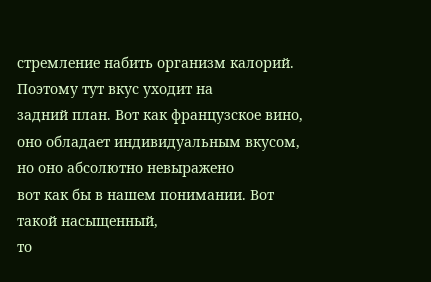стремление набить организм калорий. Поэтому тут вкус уходит на
задний план. Вот как французское вино, оно обладает индивидуальным вкусом, но оно абсолютно невыражено
вот как бы в нашем понимании. Вот такой насыщенный,
то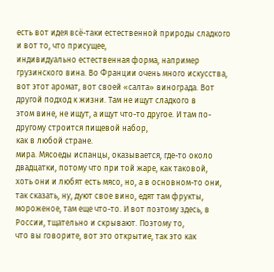есть вот идея всё-таки естественной природы сладкого и вот то, что присущее,
индивидуально естественная форма, например грузинского вина. Во Франции очень много искусства,
вот этот аромат, вот своей «салта» винограда. Вот другой подход к жизни. Там не ищут сладкого в
этом вине, не ищут, а ищут что-то другое. И там по-другому строится пищевой набор,
как в любой стране.
мира. Мясоеды испанцы, оказывается, где-то около двадцатки, потому что при той жаре, как таковой,
хоть они и любят есть мясо, но, а в основном-то они, так сказать, ну, дуют свое вино, едят там фрукты,
мороженое, там еще что-то. И вот поэтому здесь, в России, тщательно и скрывают. Поэтому то,
что вы говорите, вот это открытие, так это как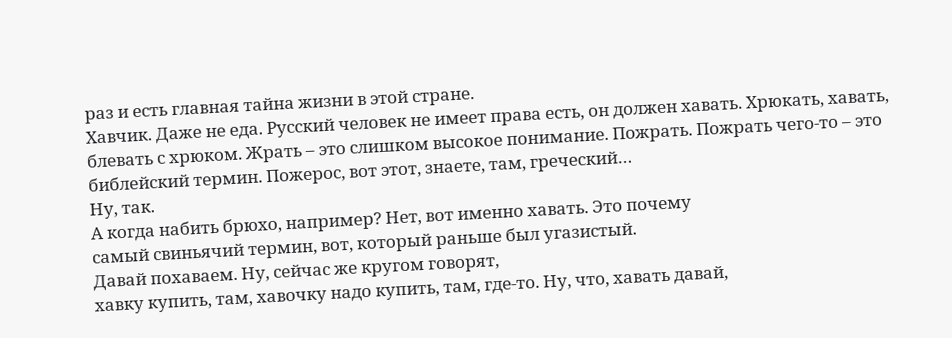раз и есть главная тайна жизни в этой стране.
Хавчик. Даже не еда. Русский человек не имеет права есть, он должен хавать. Хрюкать, хавать,
блевать с хрюком. Жрать – это слишком высокое понимание. Пожрать. Пожрать чего-то – это
библейский термин. Пожерос, вот этот, знаете, там, греческий…
Ну, так.
А когда набить брюхо, например? Нет, вот именно хавать. Это почему
самый свиньячий термин, вот, который раньше был угазистый.
Давай похаваем. Ну, сейчас же кругом говорят,
хавку купить, там, хавочку надо купить, там, где-то. Ну, что, хавать давай,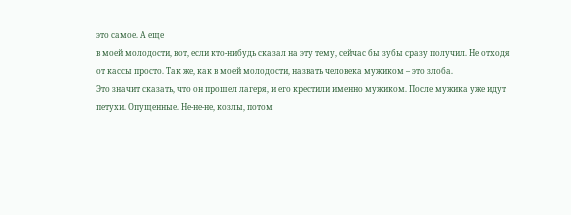это самое. А еще
в моей молодости, вот, если кто-нибудь сказал на эту тему, сейчас бы зубы сразу получил. Не отходя
от кассы просто. Так же, как в моей молодости, назвать человека мужиком – это злоба.
Это значит сказать, что он прошел лагеря, и его крестили именно мужиком. После мужика уже идут
петухи. Опущенные. Не-не-не, козлы, потом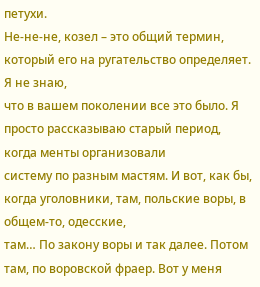петухи.
Не-не-не, козел – это общий термин, который его на ругательство определяет. Я не знаю,
что в вашем поколении все это было. Я просто рассказываю старый период, когда менты организовали
систему по разным мастям. И вот, как бы, когда уголовники, там, польские воры, в общем-то, одесские,
там… По закону воры и так далее. Потом там, по воровской фраер. Вот у меня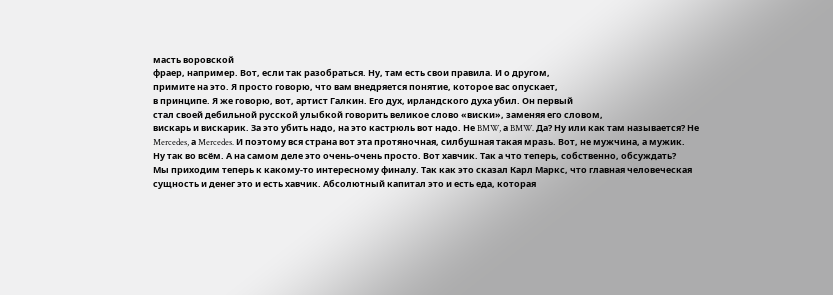масть воровской
фраер, например. Вот, если так разобраться. Ну, там есть свои правила. И о другом,
примите на это. Я просто говорю, что вам внедряется понятие, которое вас опускает,
в принципе. Я же говорю, вот, артист Галкин. Его дух, ирландского духа убил. Он первый
стал своей дебильной русской улыбкой говорить великое слово «виски», заменяя его словом,
вискарь и вискарик. За это убить надо, на это кастрюль вот надо. Не BMW, а BMW. Да? Ну или как там называется? Не
Mercedes, а Mercedes. И поэтому вся страна вот эта протяночная, силбушная такая мразь. Вот, не мужчина, а мужик.
Ну так во всём. А на самом деле это очень-очень просто. Вот хавчик. Так а что теперь, собственно, обсуждать?
Мы приходим теперь к какому-то интересному финалу. Так как это сказал Карл Маркс, что главная человеческая
сущность и денег это и есть хавчик. Абсолютный капитал это и есть еда, которая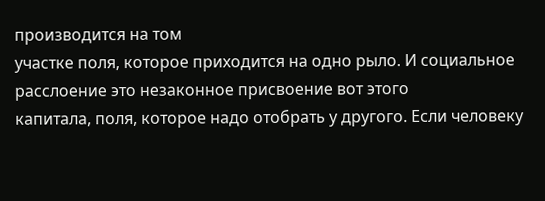производится на том
участке поля, которое приходится на одно рыло. И социальное расслоение это незаконное присвоение вот этого
капитала, поля, которое надо отобрать у другого. Если человеку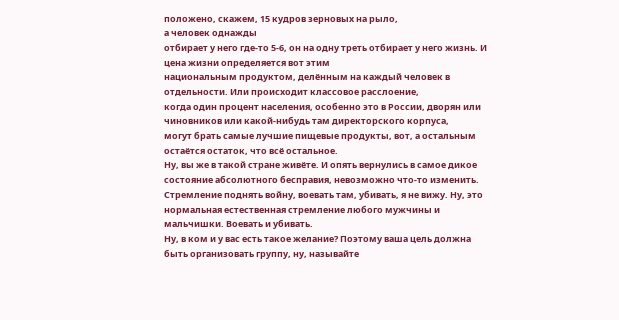положено, скажем, 15 кудров зерновых на рыло,
а человек однажды
отбирает у него где-то 5-6, он на одну треть отбирает у него жизнь. И цена жизни определяется вот этим
национальным продуктом, делённым на каждый человек в отдельности. Или происходит классовое расслоение,
когда один процент населения, особенно это в России, дворян или чиновников или какой-нибудь там директорского корпуса,
могут брать самые лучшие пищевые продукты, вот, а остальным остаётся остаток, что всё остальное.
Ну, вы же в такой стране живёте. И опять вернулись в самое дикое состояние абсолютного бесправия, невозможно что-то изменить.
Стремление поднять войну, воевать там, убивать, я не вижу. Ну, это нормальная естественная стремление любого мужчины и мальчишки. Воевать и убивать.
Ну, в ком и у вас есть такое желание? Поэтому ваша цель должна быть организовать группу, ну, называйте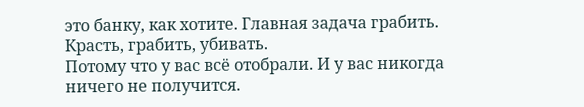это банку, как хотите. Главная задача грабить. Красть, грабить, убивать.
Потому что у вас всё отобрали. И у вас никогда ничего не получится.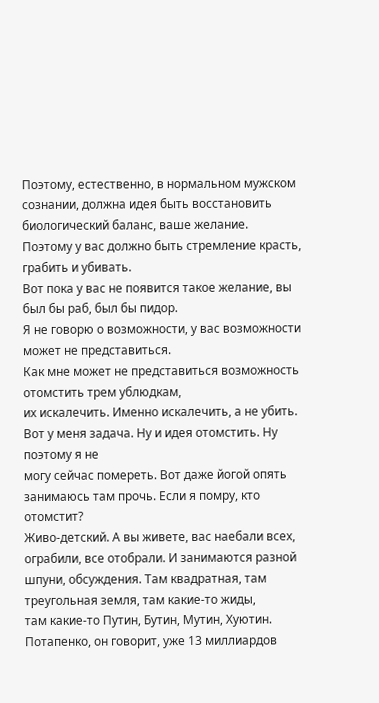Поэтому, естественно, в нормальном мужском сознании, должна идея быть восстановить биологический баланс, ваше желание.
Поэтому у вас должно быть стремление красть, грабить и убивать.
Вот пока у вас не появится такое желание, вы был бы раб, был бы пидор.
Я не говорю о возможности, у вас возможности может не представиться.
Как мне может не представиться возможность отомстить трем ублюдкам,
их искалечить. Именно искалечить, а не убить. Вот у меня задача. Ну и идея отомстить. Ну поэтому я не
могу сейчас помереть. Вот даже йогой опять занимаюсь там прочь. Если я помру, кто отомстит?
Живо-детский. А вы живете, вас наебали всех, ограбили, все отобрали. И занимаются разной
шпуни, обсуждения. Там квадратная, там треугольная земля, там какие-то жиды,
там какие-то Путин, Бутин, Мутин, Хуютин. Потапенко, он говорит, уже 13 миллиардов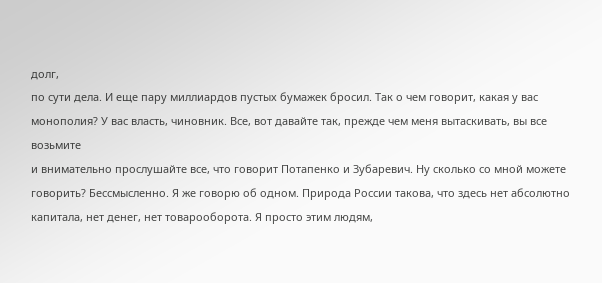долг,
по сути дела. И еще пару миллиардов пустых бумажек бросил. Так о чем говорит, какая у вас
монополия? У вас власть, чиновник. Все, вот давайте так, прежде чем меня вытаскивать, вы все возьмите
и внимательно прослушайте все, что говорит Потапенко и Зубаревич. Ну сколько со мной можете
говорить? Бессмысленно. Я же говорю об одном. Природа России такова, что здесь нет абсолютно
капитала, нет денег, нет товарооборота. Я просто этим людям,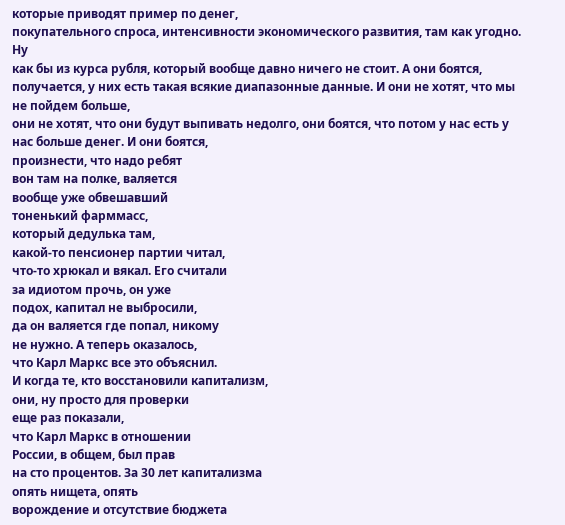которые приводят пример по денег,
покупательного спроса, интенсивности экономического развития, там как угодно. Ну
как бы из курса рубля, который вообще давно ничего не стоит. А они боятся,
получается, у них есть такая всякие диапазонные данные. И они не хотят, что мы не пойдем больше,
они не хотят, что они будут выпивать недолго, они боятся, что потом у нас есть у нас больше денег. И они боятся,
произнести, что надо ребят
вон там на полке, валяется
вообще уже обвешавший
тоненький фарммасс,
который дедулька там,
какой-то пенсионер партии читал,
что-то хрюкал и вякал. Его считали
за идиотом прочь, он уже
подох, капитал не выбросили,
да он валяется где попал, никому
не нужно. А теперь оказалось,
что Карл Маркс все это объяснил.
И когда те, кто восстановили капитализм,
они, ну просто для проверки
еще раз показали,
что Карл Маркс в отношении
России, в общем, был прав
на сто процентов. За 30 лет капитализма
опять нищета, опять
ворождение и отсутствие бюджета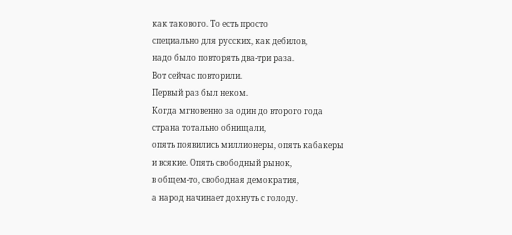как такового. То есть просто
специально для русских, как дебилов,
надо было повторять два-три раза.
Вот сейчас повторили.
Первый раз был неком.
Когда мгновенно за один до второго года
страна тотально обнищали,
опять появились миллионеры, опять кабакеры
и всякие. Опять свободный рынок,
в общем-то, свободная демократия,
а народ начинает дохнуть с голоду.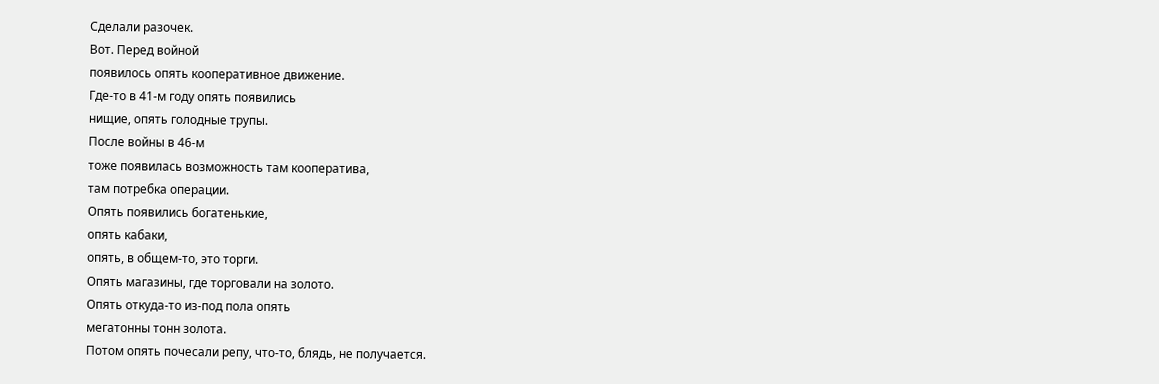Сделали разочек.
Вот. Перед войной
появилось опять кооперативное движение.
Где-то в 41-м году опять появились
нищие, опять голодные трупы.
После войны в 46-м
тоже появилась возможность там кооператива,
там потребка операции.
Опять появились богатенькие,
опять кабаки,
опять, в общем-то, это торги.
Опять магазины, где торговали на золото.
Опять откуда-то из-под пола опять
мегатонны тонн золота.
Потом опять почесали репу, что-то, блядь, не получается.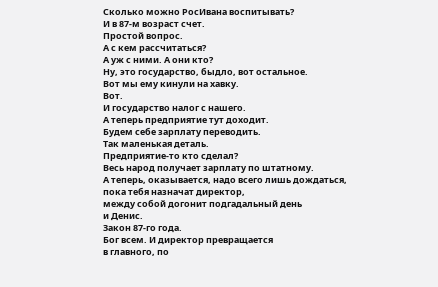Сколько можно РосИвана воспитывать?
И в 87-м возраст счет.
Простой вопрос.
А с кем рассчитаться?
А уж с ними. А они кто?
Ну, это государство, быдло, вот остальное.
Вот мы ему кинули на хавку.
Вот.
И государство налог с нашего.
А теперь предприятие тут доходит.
Будем себе зарплату переводить.
Так маленькая деталь.
Предприятие-то кто сделал?
Весь народ получает зарплату по штатному.
А теперь, оказывается, надо всего лишь дождаться,
пока тебя назначат директор,
между собой догонит подгадальный день
и Денис.
Закон 87-го года.
Бог всем. И директор превращается
в главного, по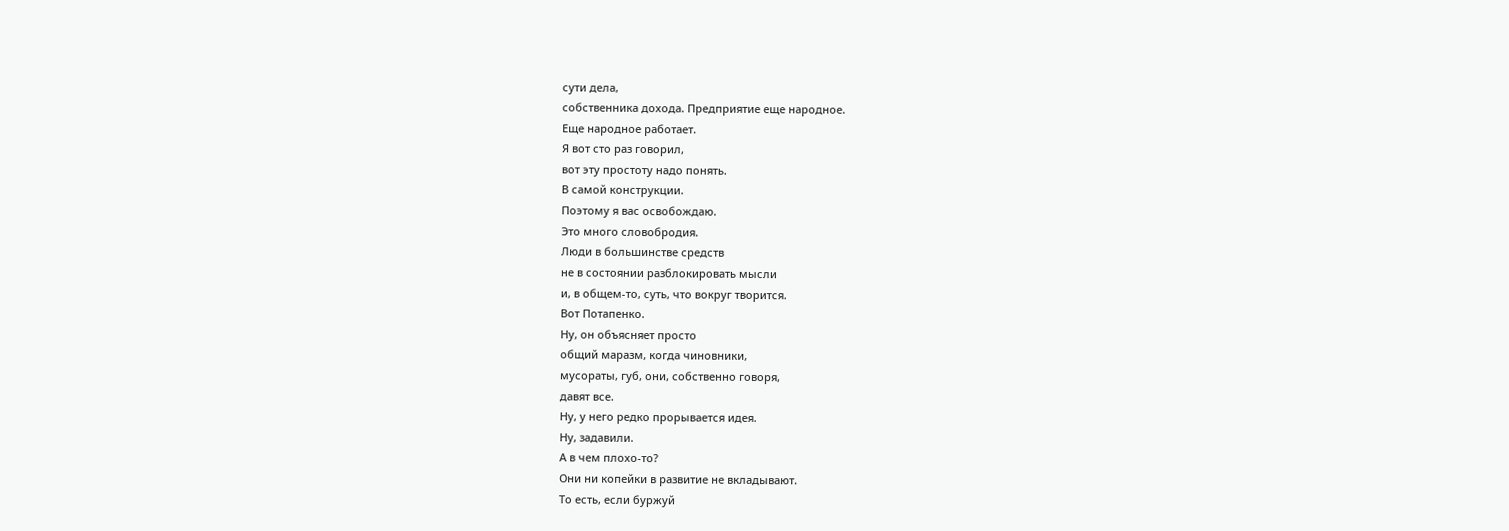сути дела,
собственника дохода. Предприятие еще народное.
Еще народное работает.
Я вот сто раз говорил,
вот эту простоту надо понять.
В самой конструкции.
Поэтому я вас освобождаю.
Это много словобродия.
Люди в большинстве средств
не в состоянии разблокировать мысли
и, в общем-то, суть, что вокруг творится.
Вот Потапенко.
Ну, он объясняет просто
общий маразм, когда чиновники,
мусораты, губ, они, собственно говоря,
давят все.
Ну, у него редко прорывается идея.
Ну, задавили.
А в чем плохо-то?
Они ни копейки в развитие не вкладывают.
То есть, если буржуй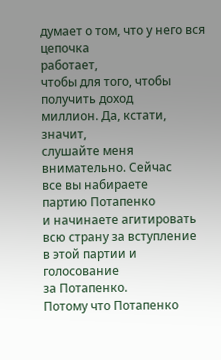думает о том, что у него вся цепочка
работает,
чтобы для того, чтобы получить доход
миллион. Да, кстати, значит,
слушайте меня внимательно. Сейчас
все вы набираете
партию Потапенко
и начинаете агитировать
всю страну за вступление
в этой партии и голосование
за Потапенко.
Потому что Потапенко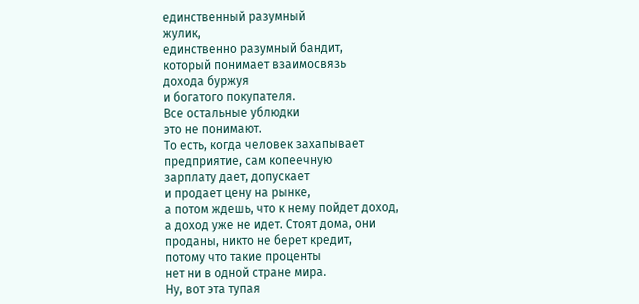единственный разумный
жулик,
единственно разумный бандит,
который понимает взаимосвязь
дохода буржуя
и богатого покупателя.
Все остальные ублюдки
это не понимают.
То есть, когда человек захапывает
предприятие, сам копеечную
зарплату дает, допускает
и продает цену на рынке,
а потом ждешь, что к нему пойдет доход,
а доход уже не идет. Стоят дома, они
проданы, никто не берет кредит,
потому что такие проценты
нет ни в одной стране мира.
Ну, вот эта тупая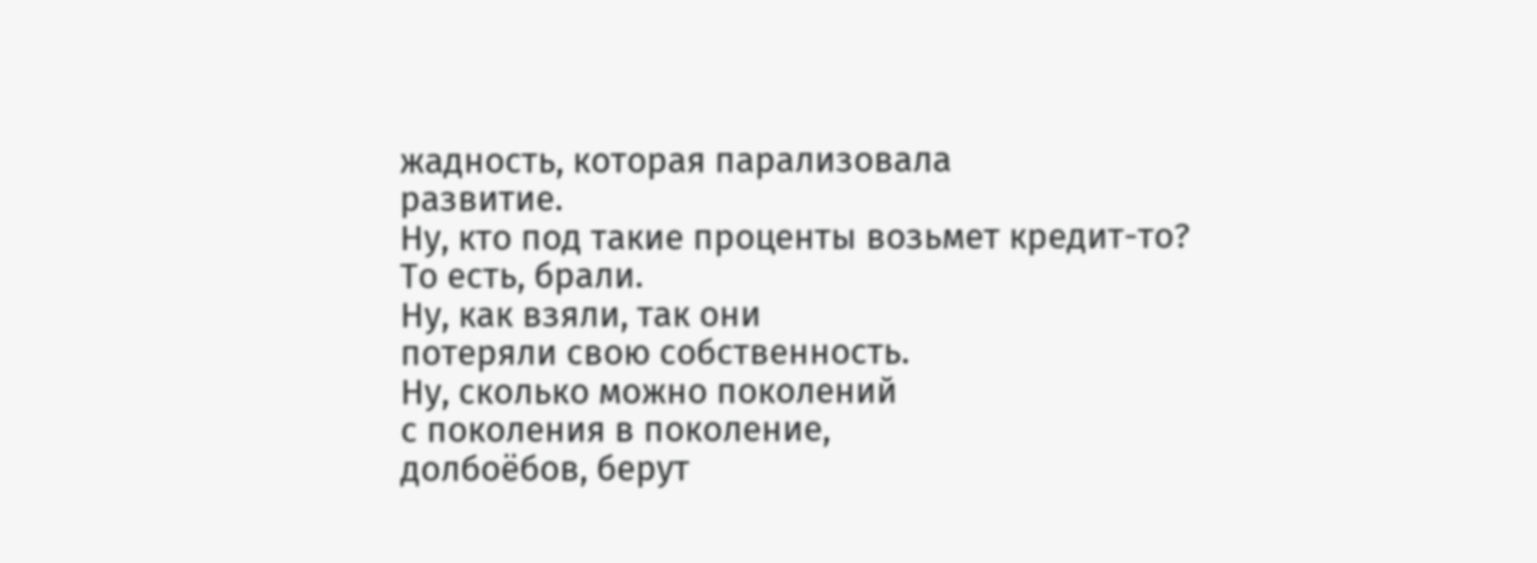жадность, которая парализовала
развитие.
Ну, кто под такие проценты возьмет кредит-то?
То есть, брали.
Ну, как взяли, так они
потеряли свою собственность.
Ну, сколько можно поколений
с поколения в поколение,
долбоёбов, берут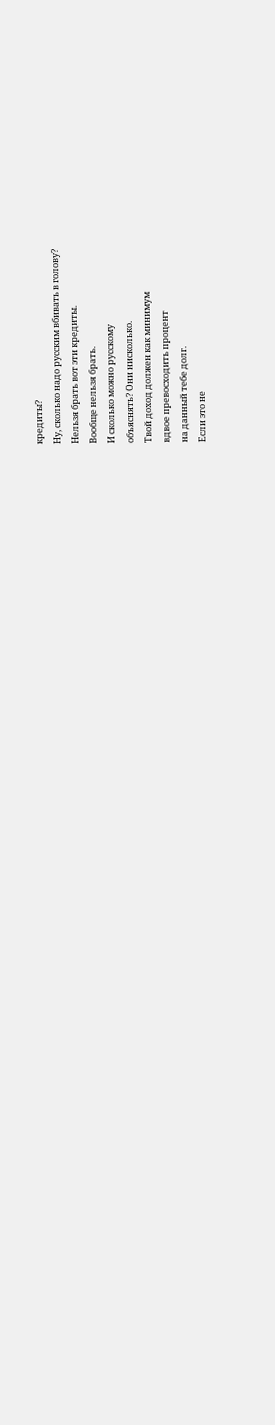кредиты?
Ну, сколько надо русским вбивать в голову?
Нельзя брать вот эти кредиты.
Вообще нельзя брать.
И сколько можно русскому
объяснять? Они нисколько.
Твой доход должен как минимум
вдвое превосходить процент
на данный тебе долг.
Если это не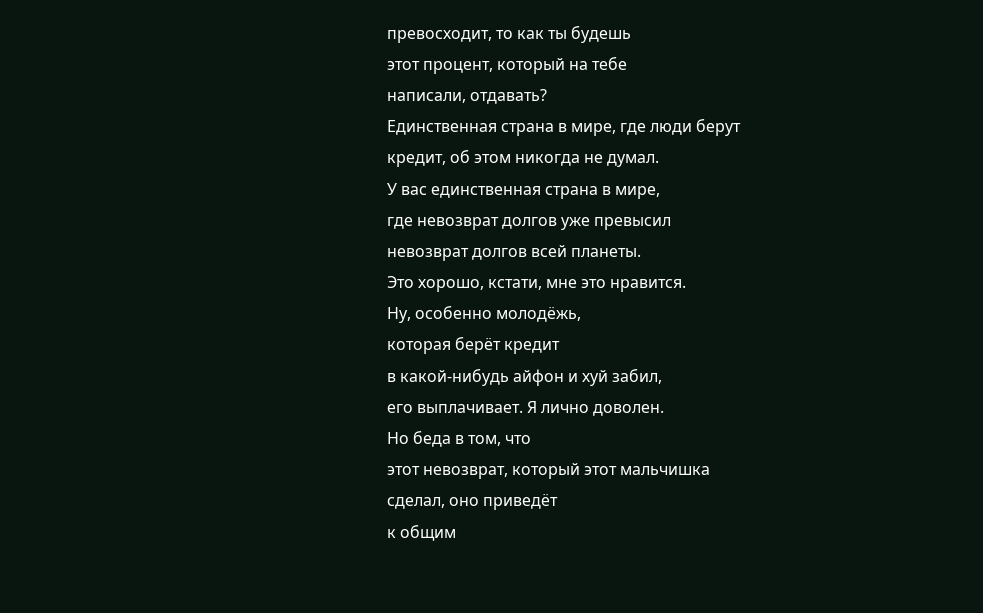превосходит, то как ты будешь
этот процент, который на тебе
написали, отдавать?
Единственная страна в мире, где люди берут
кредит, об этом никогда не думал.
У вас единственная страна в мире,
где невозврат долгов уже превысил
невозврат долгов всей планеты.
Это хорошо, кстати, мне это нравится.
Ну, особенно молодёжь,
которая берёт кредит
в какой-нибудь айфон и хуй забил,
его выплачивает. Я лично доволен.
Но беда в том, что
этот невозврат, который этот мальчишка
сделал, оно приведёт
к общим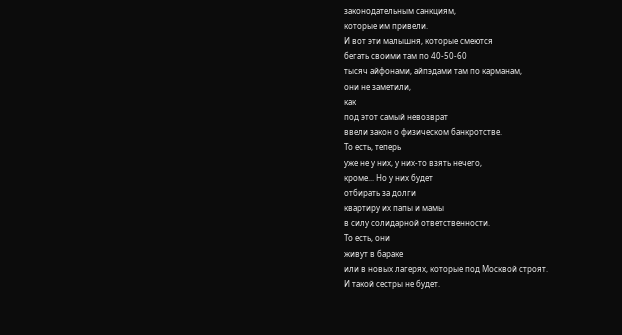законодательным санкциям,
которые им привели.
И вот эти малышня, которые смеются
бегать своими там по 40-50-60
тысяч айфонами, айпэдами там по карманам,
они не заметили,
как
под этот самый невозврат
ввели закон о физическом банкротстве.
То есть, теперь
уже не у них, у них-то взять нечего,
кроме... Но у них будет
отбирать за долги
квартиру их папы и мамы
в силу солидарной ответственности.
То есть, они
живут в бараке
или в новых лагерях, которые под Москвой строят.
И такой сестры не будет.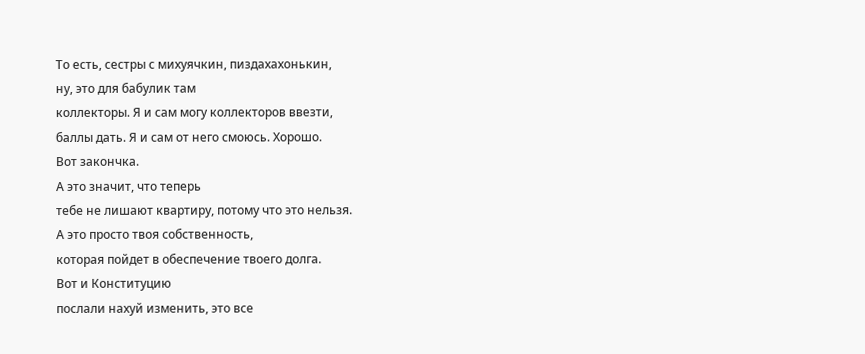То есть, сестры с михуячкин, пиздахахонькин,
ну, это для бабулик там
коллекторы. Я и сам могу коллекторов ввезти,
баллы дать. Я и сам от него смоюсь. Хорошо.
Вот закончка.
А это значит, что теперь
тебе не лишают квартиру, потому что это нельзя.
А это просто твоя собственность,
которая пойдет в обеспечение твоего долга.
Вот и Конституцию
послали нахуй изменить, это все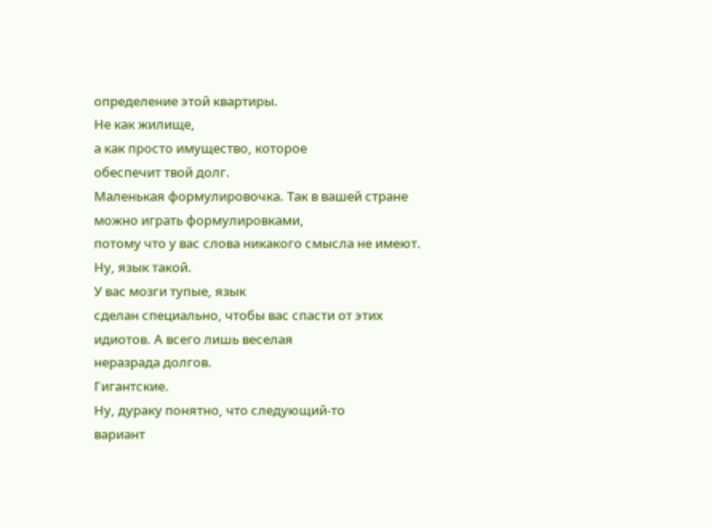определение этой квартиры.
Не как жилище,
а как просто имущество, которое
обеспечит твой долг.
Маленькая формулировочка. Так в вашей стране
можно играть формулировками,
потому что у вас слова никакого смысла не имеют.
Ну, язык такой.
У вас мозги тупые, язык
сделан специально, чтобы вас спасти от этих
идиотов. А всего лишь веселая
неразрада долгов.
Гигантские.
Ну, дураку понятно, что следующий-то
вариант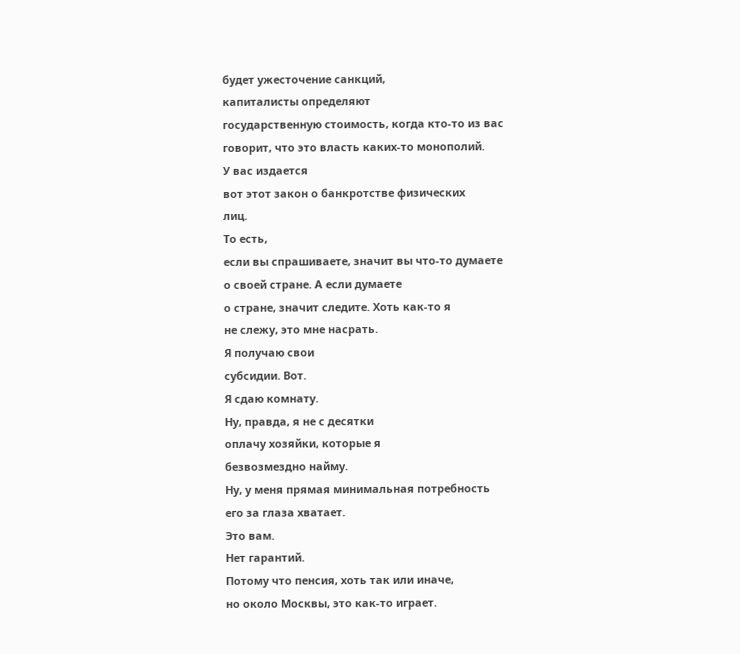будет ужесточение санкций,
капиталисты определяют
государственную стоимость, когда кто-то из вас
говорит, что это власть каких-то монополий.
У вас издается
вот этот закон о банкротстве физических
лиц.
То есть,
если вы спрашиваете, значит вы что-то думаете
о своей стране. А если думаете
о стране, значит следите. Хоть как-то я
не слежу, это мне насрать.
Я получаю свои
субсидии. Вот.
Я сдаю комнату.
Ну, правда, я не с десятки
оплачу хозяйки, которые я
безвозмездно найму.
Ну, у меня прямая минимальная потребность
его за глаза хватает.
Это вам.
Нет гарантий.
Потому что пенсия, хоть так или иначе,
но около Москвы, это как-то играет.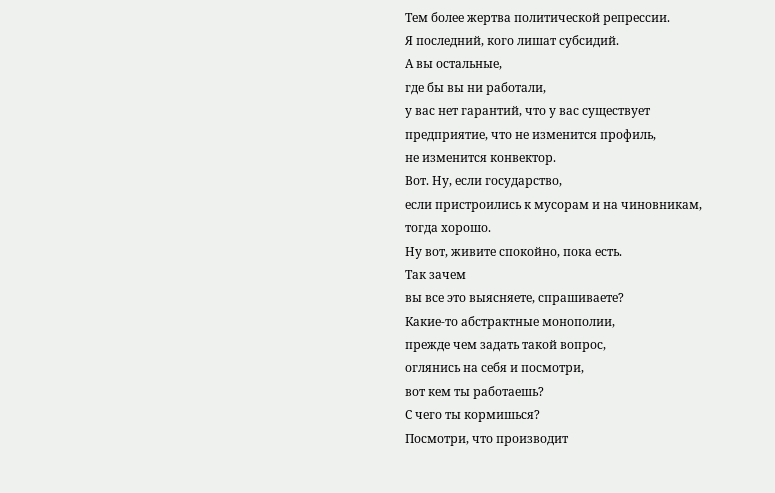Тем более жертва политической репрессии.
Я последний, кого лишат субсидий.
А вы остальные,
где бы вы ни работали,
у вас нет гарантий, что у вас существует
предприятие, что не изменится профиль,
не изменится конвектор.
Вот. Ну, если государство,
если пристроились к мусорам и на чиновникам,
тогда хорошо.
Ну вот, живите спокойно, пока есть.
Так зачем
вы все это выясняете, спрашиваете?
Какие-то абстрактные монополии,
прежде чем задать такой вопрос,
оглянись на себя и посмотри,
вот кем ты работаешь?
С чего ты кормишься?
Посмотри, что производит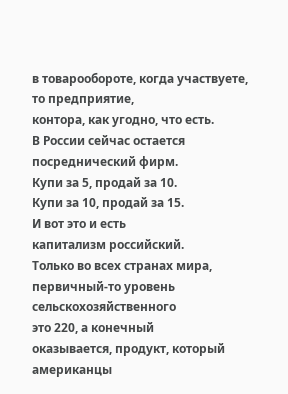в товарообороте, когда участвуете,
то предприятие,
контора, как угодно, что есть.
В России сейчас остается
посреднический фирм.
Купи за 5, продай за 10.
Купи за 10, продай за 15.
И вот это и есть
капитализм российский.
Только во всех странах мира,
первичный-то уровень
сельскохозяйственного
это 220, а конечный
оказывается, продукт, который американцы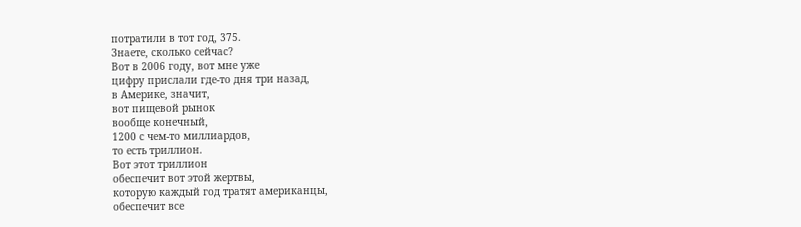потратили в тот год, 375.
Знаете, сколько сейчас?
Вот в 2006 году, вот мне уже
цифру прислали где-то дня три назад,
в Америке, значит,
вот пищевой рынок
вообще конечный,
1200 с чем-то миллиардов,
то есть триллион.
Вот этот триллион
обеспечит вот этой жертвы,
которую каждый год тратят американцы,
обеспечит все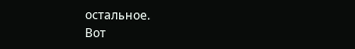остальное.
Вот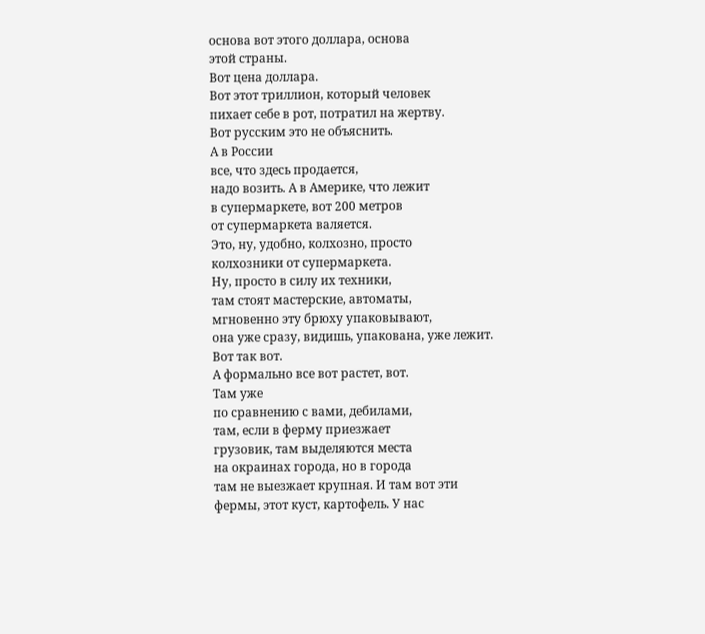основа вот этого доллара, основа
этой страны.
Вот цена доллара.
Вот этот триллион, который человек
пихает себе в рот, потратил на жертву.
Вот русским это не объяснить.
А в России
все, что здесь продается,
надо возить. А в Америке, что лежит
в супермаркете, вот 200 метров
от супермаркета валяется.
Это, ну, удобно, колхозно, просто
колхозники от супермаркета.
Ну, просто в силу их техники,
там стоят мастерские, автоматы,
мгновенно эту брюху упаковывают,
она уже сразу, видишь, упакована, уже лежит.
Вот так вот.
А формально все вот растет, вот.
Там уже
по сравнению с вами, дебилами,
там, если в ферму приезжает
грузовик, там выделяются места
на окраинах города, но в города
там не выезжает крупная. И там вот эти
фермы, этот куст, картофель. У нас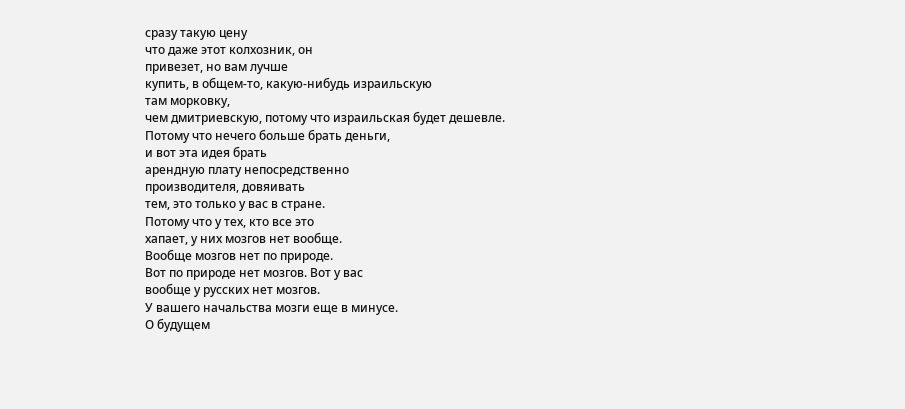сразу такую цену
что даже этот колхозник, он
привезет, но вам лучше
купить, в общем-то, какую-нибудь израильскую
там морковку,
чем дмитриевскую, потому что израильская будет дешевле.
Потому что нечего больше брать деньги,
и вот эта идея брать
арендную плату непосредственно
производителя, довяивать
тем, это только у вас в стране.
Потому что у тех, кто все это
хапает, у них мозгов нет вообще.
Вообще мозгов нет по природе.
Вот по природе нет мозгов. Вот у вас
вообще у русских нет мозгов.
У вашего начальства мозги еще в минусе.
О будущем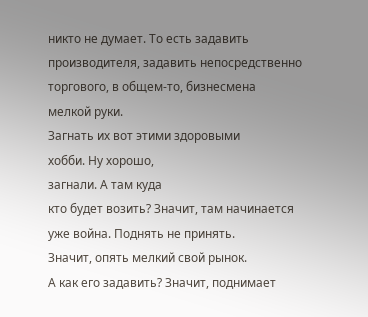никто не думает. То есть задавить
производителя, задавить непосредственно
торгового, в общем-то, бизнесмена
мелкой руки.
Загнать их вот этими здоровыми
хобби. Ну хорошо,
загнали. А там куда
кто будет возить? Значит, там начинается
уже война. Поднять не принять.
Значит, опять мелкий свой рынок.
А как его задавить? Значит, поднимает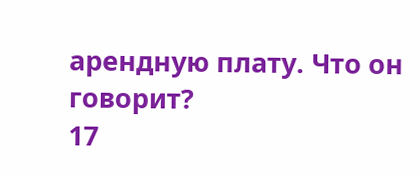арендную плату. Что он говорит?
17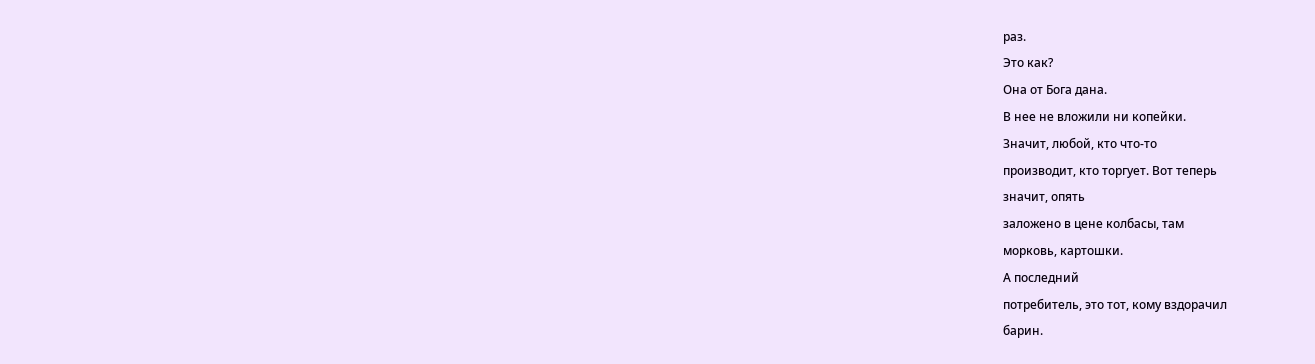раз.
Это как?
Она от Бога дана.
В нее не вложили ни копейки.
Значит, любой, кто что-то
производит, кто торгует. Вот теперь
значит, опять
заложено в цене колбасы, там
морковь, картошки.
А последний
потребитель, это тот, кому вздорачил
барин.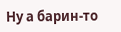Ну а барин-то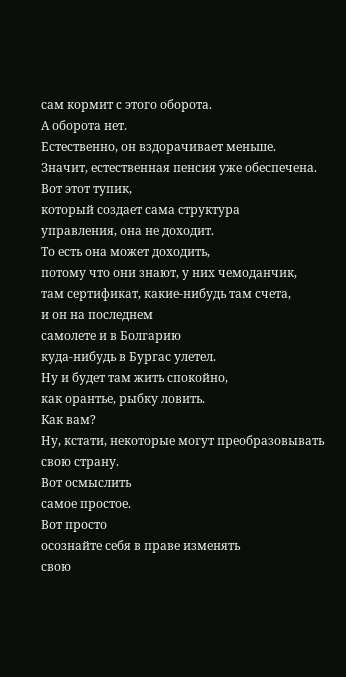сам кормит с этого оборота.
А оборота нет.
Естественно, он вздорачивает меньше.
Значит, естественная пенсия уже обеспечена.
Вот этот тупик,
который создает сама структура
управления, она не доходит.
То есть она может доходить,
потому что они знают, у них чемоданчик,
там сертификат, какие-нибудь там счета,
и он на последнем
самолете и в Болгарию
куда-нибудь в Бургас улетел.
Ну и будет там жить спокойно,
как орантье, рыбку ловить.
Как вам?
Ну, кстати, некоторые могут преобразовывать
свою страну.
Вот осмыслить
самое простое.
Вот просто
осознайте себя в праве изменять
свою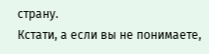страну.
Кстати, а если вы не понимаете,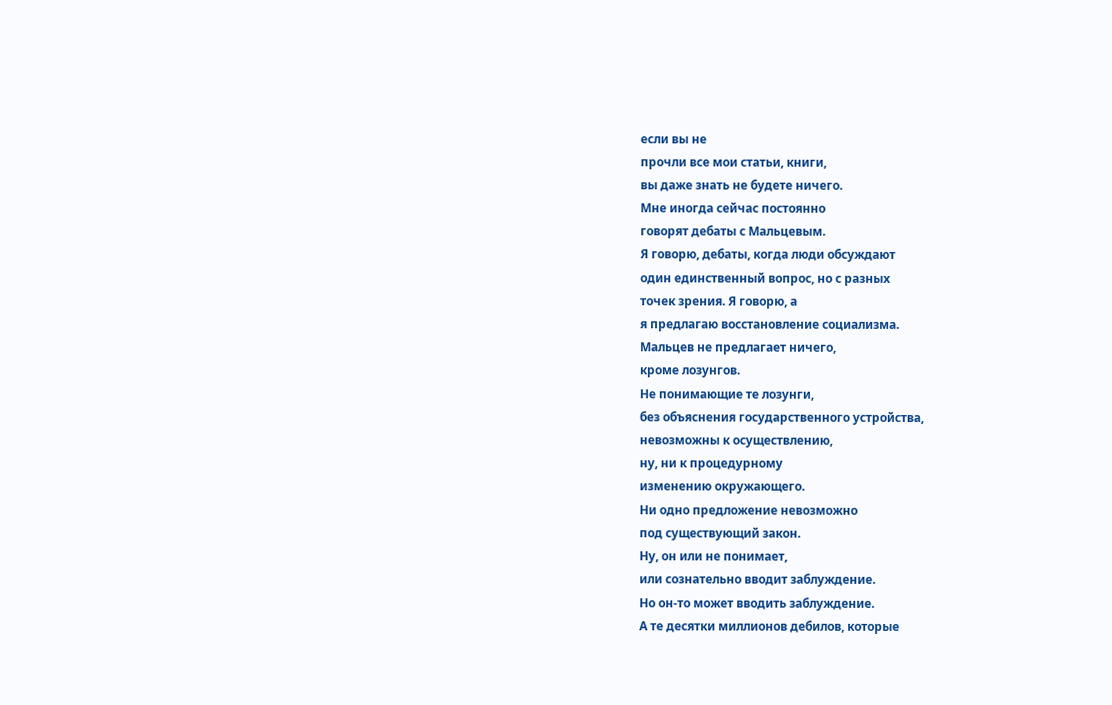если вы не
прочли все мои статьи, книги,
вы даже знать не будете ничего.
Мне иногда сейчас постоянно
говорят дебаты с Мальцевым.
Я говорю, дебаты, когда люди обсуждают
один единственный вопрос, но с разных
точек зрения. Я говорю, а
я предлагаю восстановление социализма.
Мальцев не предлагает ничего,
кроме лозунгов.
Не понимающие те лозунги,
без объяснения государственного устройства,
невозможны к осуществлению,
ну, ни к процедурному
изменению окружающего.
Ни одно предложение невозможно
под существующий закон.
Ну, он или не понимает,
или сознательно вводит заблуждение.
Но он-то может вводить заблуждение.
А те десятки миллионов дебилов, которые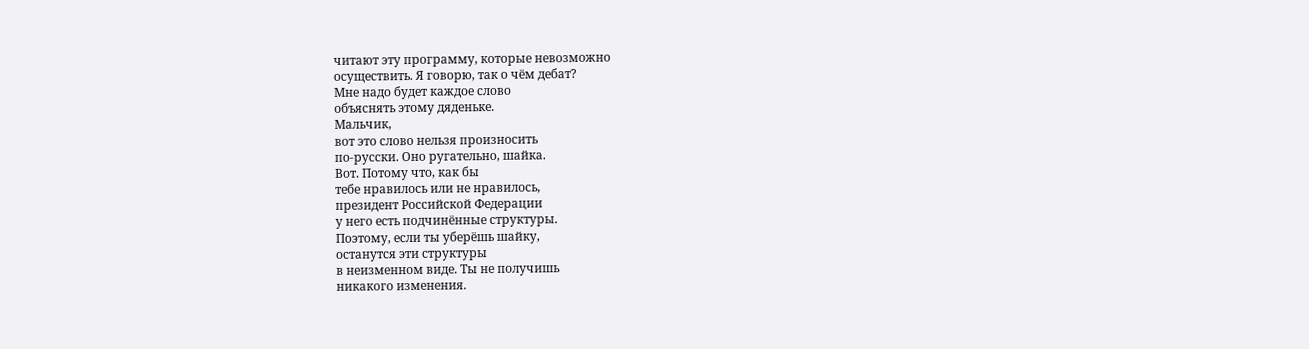читают эту программу, которые невозможно
осуществить. Я говорю, так о чём дебат?
Мне надо будет каждое слово
объяснять этому дяденьке.
Мальчик,
вот это слово нельзя произносить
по-русски. Оно ругательно, шайка.
Вот. Потому что, как бы
тебе нравилось или не нравилось,
президент Российской Федерации
у него есть подчинённые структуры.
Поэтому, если ты уберёшь шайку,
останутся эти структуры
в неизменном виде. Ты не получишь
никакого изменения.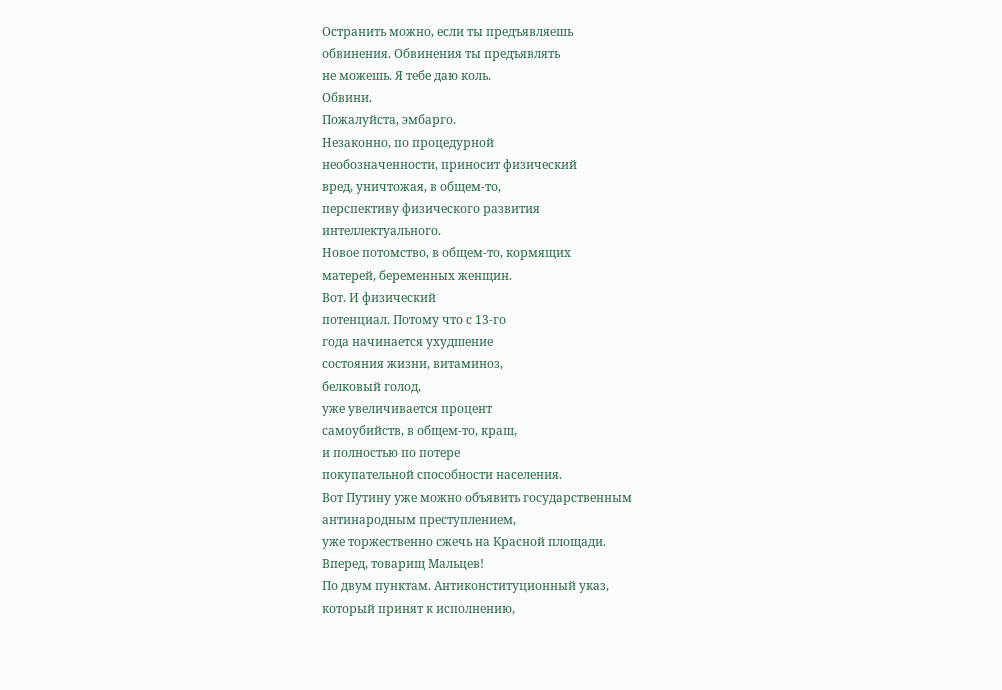Остранить можно, если ты предъявляешь
обвинения. Обвинения ты предъявлять
не можешь. Я тебе даю коль.
Обвини.
Пожалуйста, эмбарго.
Незаконно, по процедурной
необозначенности, приносит физический
вред, уничтожая, в общем-то,
перспективу физического развития
интеллектуального.
Новое потомство, в общем-то, кормящих
матерей, беременных женщин.
Вот. И физический
потенциал. Потому что с 13-го
года начинается ухудшение
состояния жизни, витаминоз,
белковый голод,
уже увеличивается процент
самоубийств, в общем-то, краш,
и полностью по потере
покупательной способности населения.
Вот Путину уже можно объявить государственным
антинародным преступлением,
уже торжественно сжечь на Красной площади.
Вперед, товарищ Мальцев!
По двум пунктам. Антиконституционный указ,
который принят к исполнению,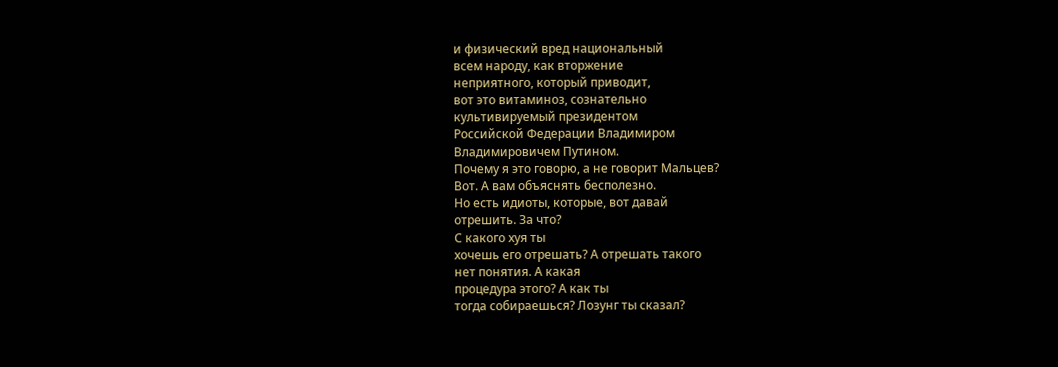и физический вред национальный
всем народу, как вторжение
неприятного, который приводит,
вот это витаминоз, сознательно
культивируемый президентом
Российской Федерации Владимиром
Владимировичем Путином.
Почему я это говорю, а не говорит Мальцев?
Вот. А вам объяснять бесполезно.
Но есть идиоты, которые, вот давай
отрешить. За что?
С какого хуя ты
хочешь его отрешать? А отрешать такого
нет понятия. А какая
процедура этого? А как ты
тогда собираешься? Лозунг ты сказал?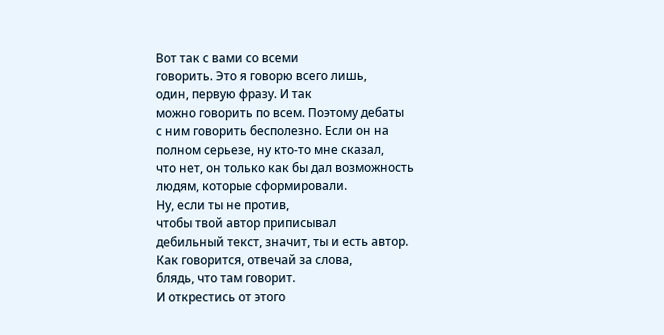Вот так с вами со всеми
говорить. Это я говорю всего лишь,
один, первую фразу. И так
можно говорить по всем. Поэтому дебаты
с ним говорить бесполезно. Если он на
полном серьезе, ну кто-то мне сказал,
что нет, он только как бы дал возможность
людям, которые сформировали.
Ну, если ты не против,
чтобы твой автор приписывал
дебильный текст, значит, ты и есть автор.
Как говорится, отвечай за слова,
блядь, что там говорит.
И открестись от этого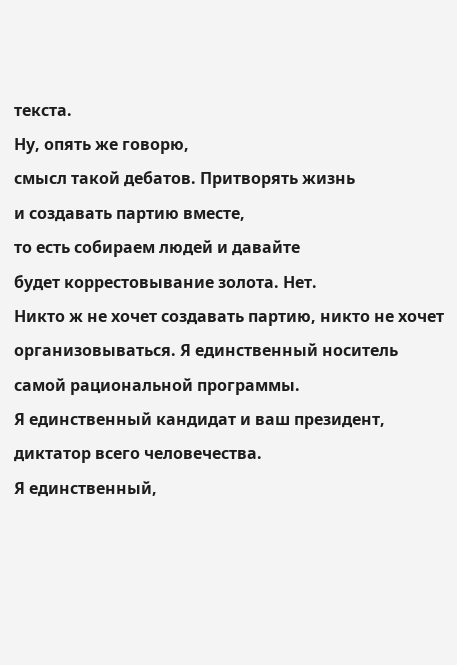текста.
Ну, опять же говорю,
смысл такой дебатов. Притворять жизнь
и создавать партию вместе,
то есть собираем людей и давайте
будет коррестовывание золота. Нет.
Никто ж не хочет создавать партию, никто не хочет
организовываться. Я единственный носитель
самой рациональной программы.
Я единственный кандидат и ваш президент,
диктатор всего человечества.
Я единственный,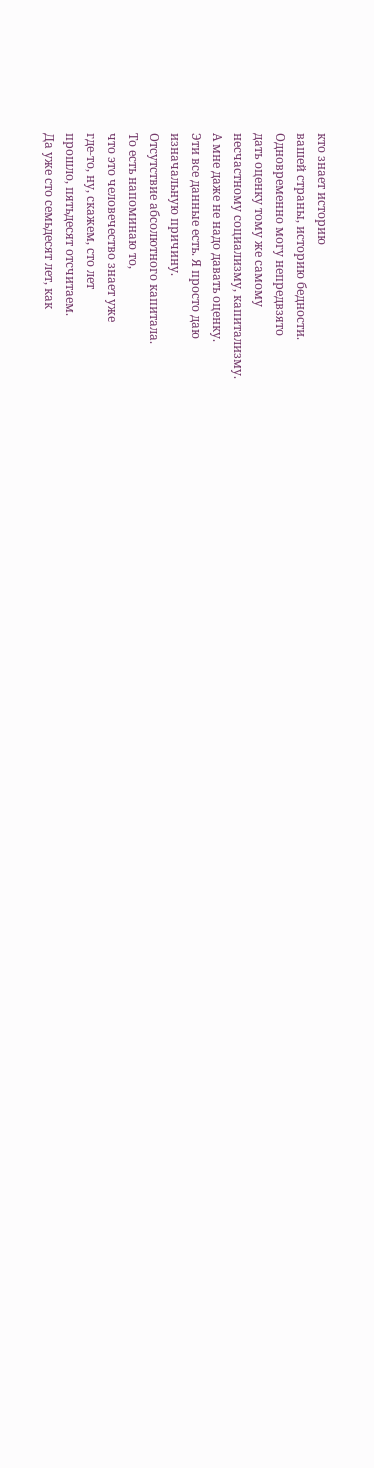кто знает историю
вашей страны, историю бедности.
Одновременно могу непредвзято
дать оценку тому же самому
несчастному социализму, капитализму.
А мне даже не надо давать оценку.
Эти все данные есть. Я просто даю
изначальную причину.
Отсутствие абсолютного капитала.
То есть напоминаю то,
что это человечество знает уже
где-то, ну, скажем, сто лет
прошло, пятьдесят отсчитаем.
Да уже сто семьдесят лет, как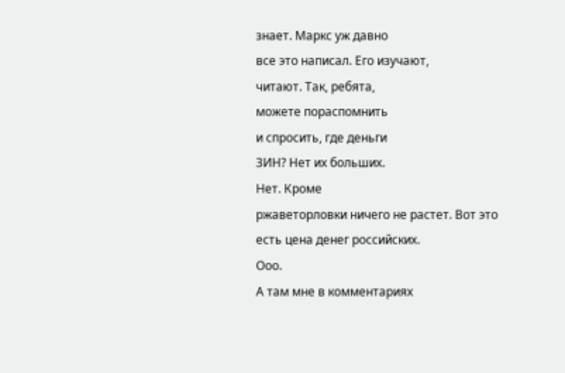знает. Маркс уж давно
все это написал. Его изучают,
читают. Так, ребята,
можете пораспомнить
и спросить, где деньги
ЗИН? Нет их больших.
Нет. Кроме
ржаветорловки ничего не растет. Вот это
есть цена денег российских.
Ооо.
А там мне в комментариях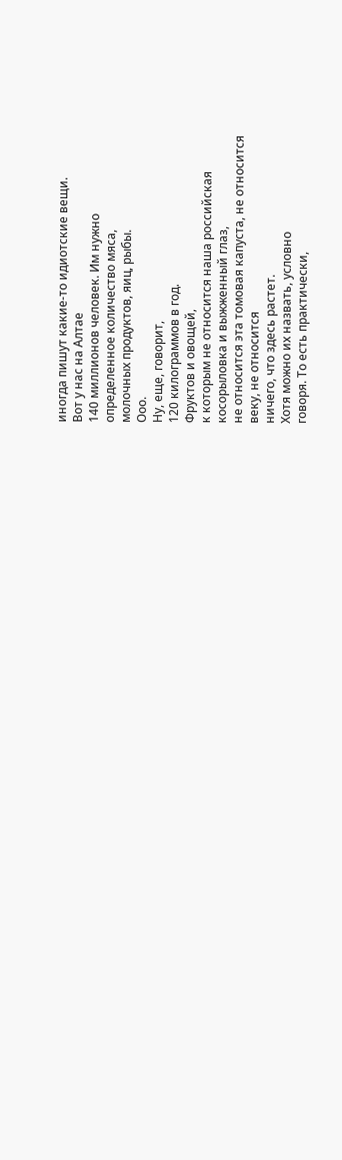иногда пишут какие-то идиотские вещи.
Вот у нас на Алтае
140 миллионов человек. Им нужно
определенное количество мяса,
молочных продуктов, яиц, рыбы.
Ооо.
Ну, еще, говорит,
120 килограммов в год.
Фруктов и овощей,
к которым не относится наша российская
косорыловка и выжженный глаз,
не относится эта томовая капуста, не относится
веку, не относится
ничего, что здесь растет.
Хотя можно их назвать, условно
говоря. То есть практически,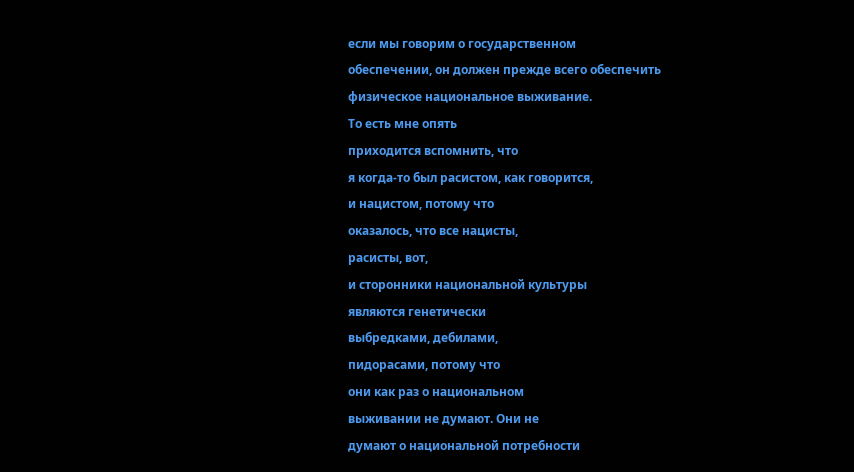если мы говорим о государственном
обеспечении, он должен прежде всего обеспечить
физическое национальное выживание.
То есть мне опять
приходится вспомнить, что
я когда-то был расистом, как говорится,
и нацистом, потому что
оказалось, что все нацисты,
расисты, вот,
и сторонники национальной культуры
являются генетически
выбредками, дебилами,
пидорасами, потому что
они как раз о национальном
выживании не думают. Они не
думают о национальной потребности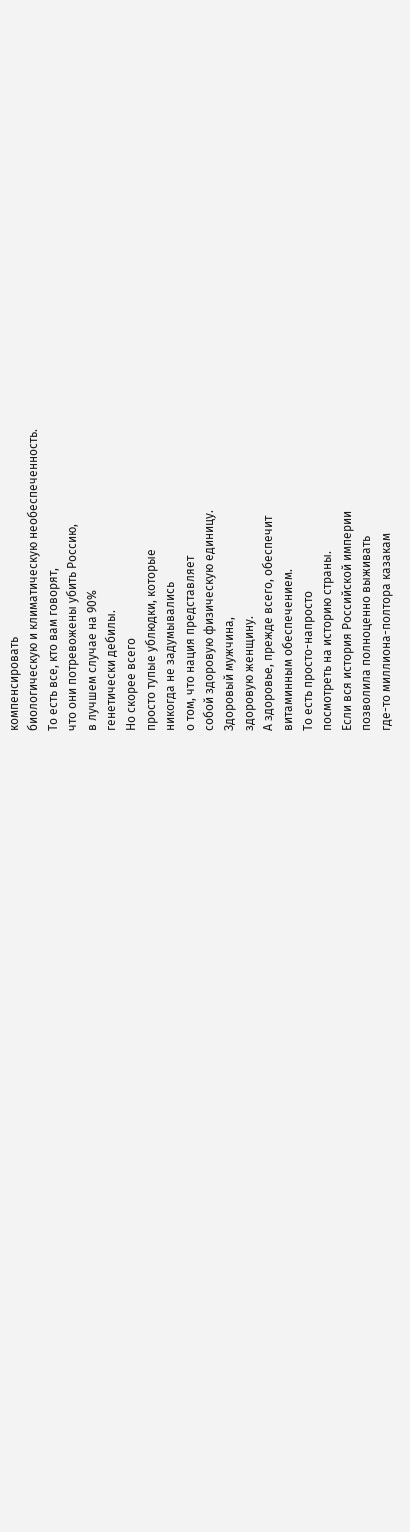компенсировать
биологическую и климатическую необеспеченность.
То есть все, кто вам говорят,
что они потревожены убить Россию,
в лучшем случае на 90%
генетически дебилы.
Но скорее всего
просто тупые ублюдки, которые
никогда не задумывались
о том, что нация представляет
собой здоровую физическую единицу.
Здоровый мужчина,
здоровую женщину.
А здоровье, прежде всего, обеспечит
витаминным обеспечением.
То есть просто-напросто
посмотреть на историю страны.
Если вся история Российской империи
позволила полноценно выживать
где-то миллиона-полтора казакам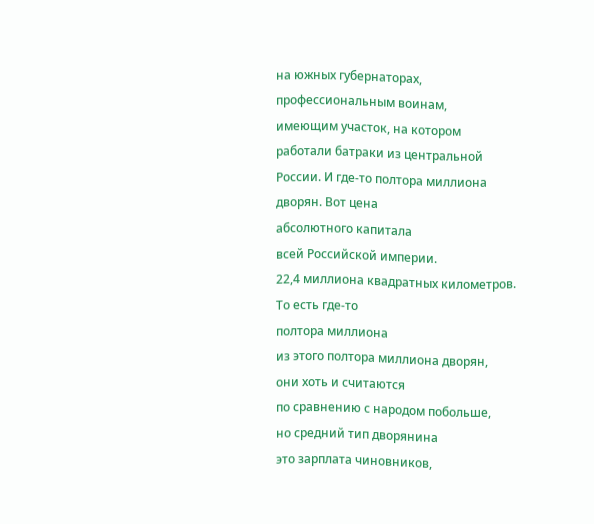на южных губернаторах,
профессиональным воинам,
имеющим участок, на котором
работали батраки из центральной
России. И где-то полтора миллиона
дворян. Вот цена
абсолютного капитала
всей Российской империи.
22,4 миллиона квадратных километров.
То есть где-то
полтора миллиона
из этого полтора миллиона дворян,
они хоть и считаются
по сравнению с народом побольше,
но средний тип дворянина
это зарплата чиновников,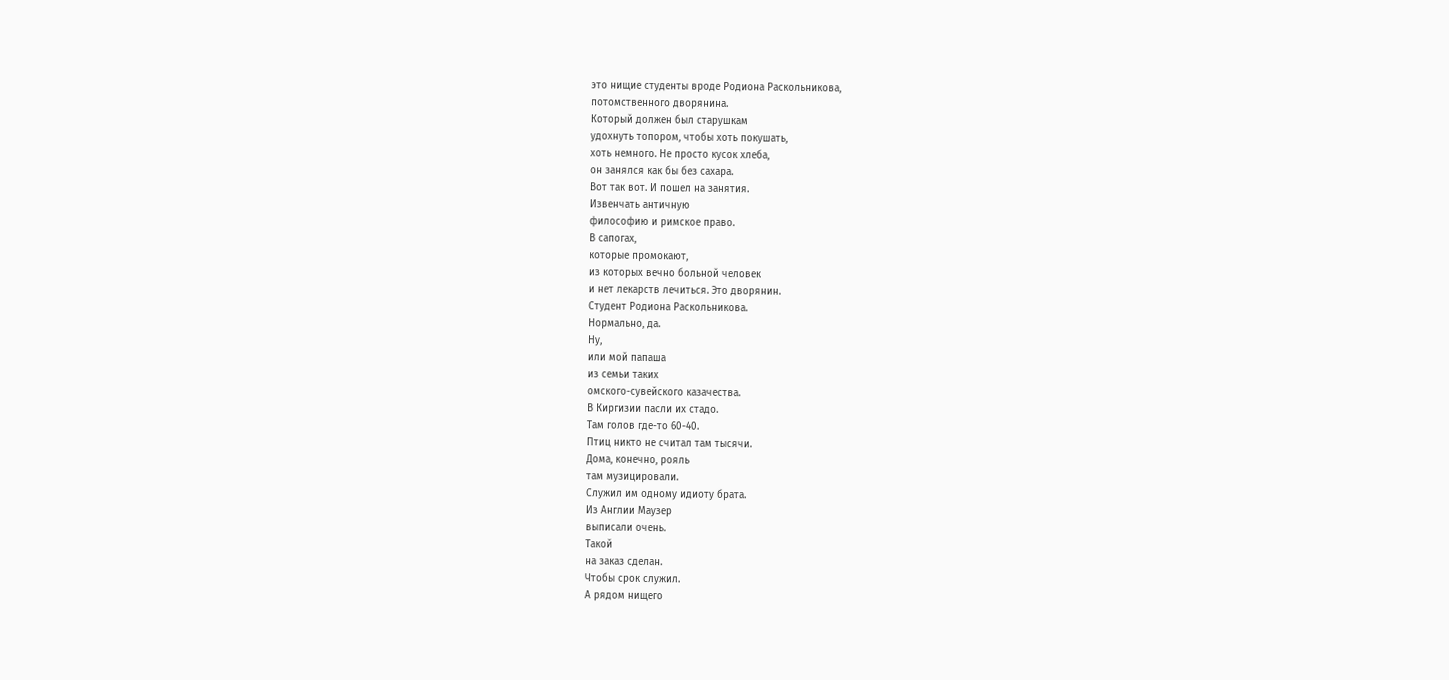это нищие студенты вроде Родиона Раскольникова,
потомственного дворянина.
Который должен был старушкам
удохнуть топором, чтобы хоть покушать,
хоть немного. Не просто кусок хлеба,
он занялся как бы без сахара.
Вот так вот. И пошел на занятия.
Извенчать античную
философию и римское право.
В сапогах,
которые промокают,
из которых вечно больной человек
и нет лекарств лечиться. Это дворянин.
Студент Родиона Раскольникова.
Нормально, да.
Ну,
или мой папаша
из семьи таких
омского-сувейского казачества.
В Киргизии пасли их стадо.
Там голов где-то 60-40.
Птиц никто не считал там тысячи.
Дома, конечно, рояль
там музицировали.
Служил им одному идиоту брата.
Из Англии Маузер
выписали очень.
Такой
на заказ сделан.
Чтобы срок служил.
А рядом нищего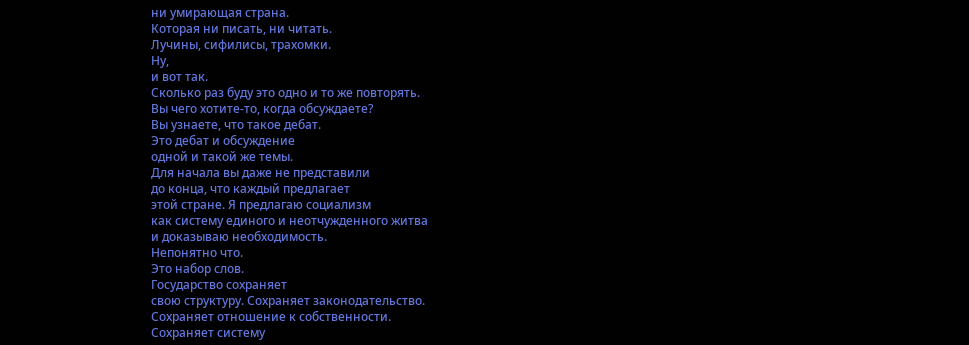ни умирающая страна.
Которая ни писать, ни читать.
Лучины, сифилисы, трахомки.
Ну,
и вот так.
Сколько раз буду это одно и то же повторять.
Вы чего хотите-то, когда обсуждаете?
Вы узнаете, что такое дебат.
Это дебат и обсуждение
одной и такой же темы.
Для начала вы даже не представили
до конца, что каждый предлагает
этой стране. Я предлагаю социализм
как систему единого и неотчужденного житва
и доказываю необходимость.
Непонятно что.
Это набор слов.
Государство сохраняет
свою структуру. Сохраняет законодательство.
Сохраняет отношение к собственности.
Сохраняет систему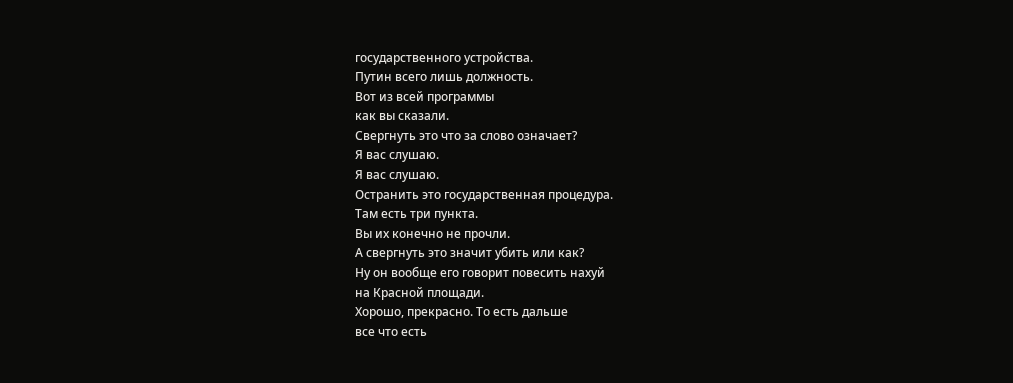государственного устройства.
Путин всего лишь должность.
Вот из всей программы
как вы сказали.
Свергнуть это что за слово означает?
Я вас слушаю.
Я вас слушаю.
Остранить это государственная процедура.
Там есть три пункта.
Вы их конечно не прочли.
А свергнуть это значит убить или как?
Ну он вообще его говорит повесить нахуй
на Красной площади.
Хорошо, прекрасно. То есть дальше
все что есть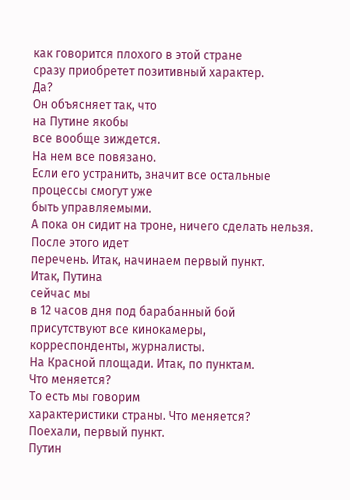как говорится плохого в этой стране
сразу приобретет позитивный характер.
Да?
Он объясняет так, что
на Путине якобы
все вообще зиждется.
На нем все повязано.
Если его устранить, значит все остальные
процессы смогут уже
быть управляемыми.
А пока он сидит на троне, ничего сделать нельзя.
После этого идет
перечень. Итак, начинаем первый пункт.
Итак, Путина
сейчас мы
в 12 часов дня под барабанный бой
присутствуют все кинокамеры,
корреспонденты, журналисты.
На Красной площади. Итак, по пунктам.
Что меняется?
То есть мы говорим
характеристики страны. Что меняется?
Поехали, первый пункт.
Путин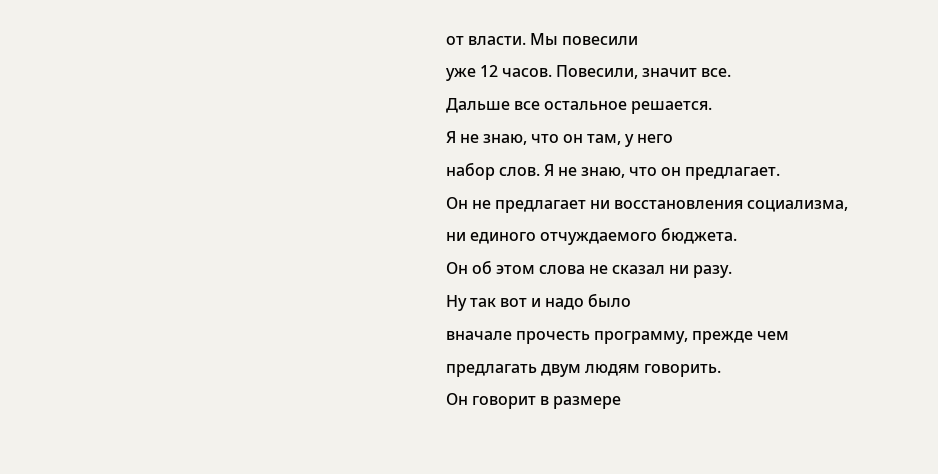от власти. Мы повесили
уже 12 часов. Повесили, значит все.
Дальше все остальное решается.
Я не знаю, что он там, у него
набор слов. Я не знаю, что он предлагает.
Он не предлагает ни восстановления социализма,
ни единого отчуждаемого бюджета.
Он об этом слова не сказал ни разу.
Ну так вот и надо было
вначале прочесть программу, прежде чем
предлагать двум людям говорить.
Он говорит в размере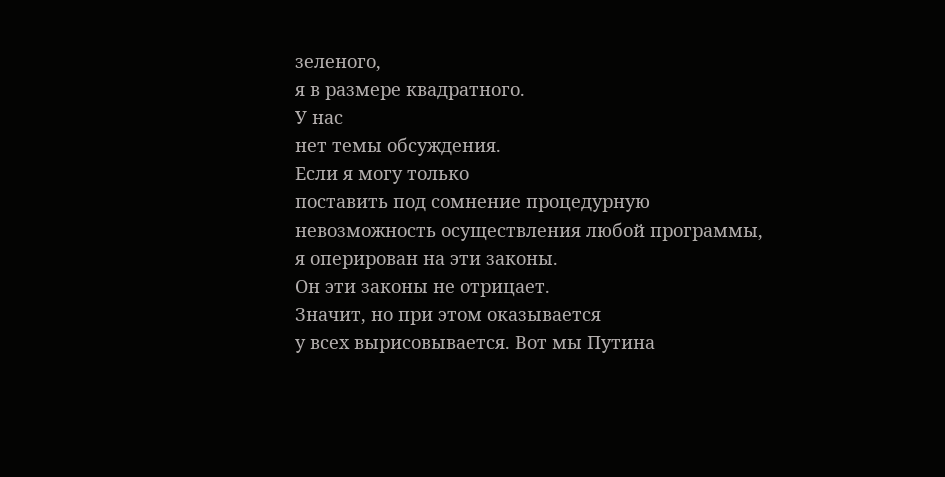зеленого,
я в размере квадратного.
У нас
нет темы обсуждения.
Если я могу только
поставить под сомнение процедурную
невозможность осуществления любой программы,
я оперирован на эти законы.
Он эти законы не отрицает.
Значит, но при этом оказывается
у всех вырисовывается. Вот мы Путина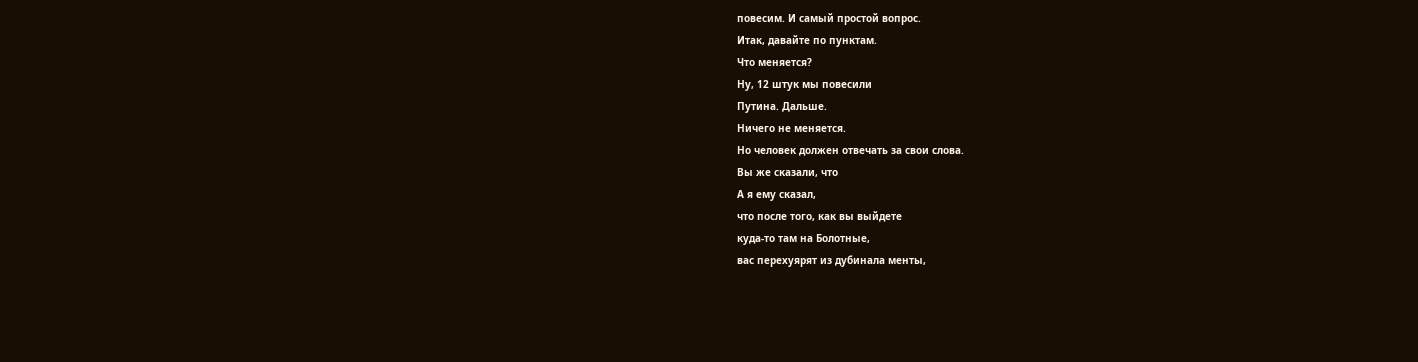повесим. И самый простой вопрос.
Итак, давайте по пунктам.
Что меняется?
Ну, 12 штук мы повесили
Путина. Дальше.
Ничего не меняется.
Но человек должен отвечать за свои слова.
Вы же сказали, что
А я ему сказал,
что после того, как вы выйдете
куда-то там на Болотные,
вас перехуярят из дубинала менты,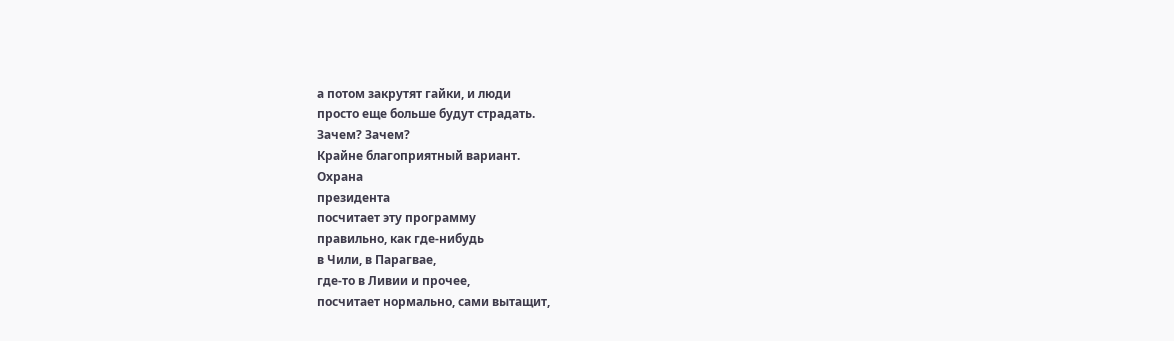а потом закрутят гайки, и люди
просто еще больше будут страдать.
Зачем? Зачем?
Крайне благоприятный вариант.
Охрана
президента
посчитает эту программу
правильно, как где-нибудь
в Чили, в Парагвае,
где-то в Ливии и прочее,
посчитает нормально, сами вытащит,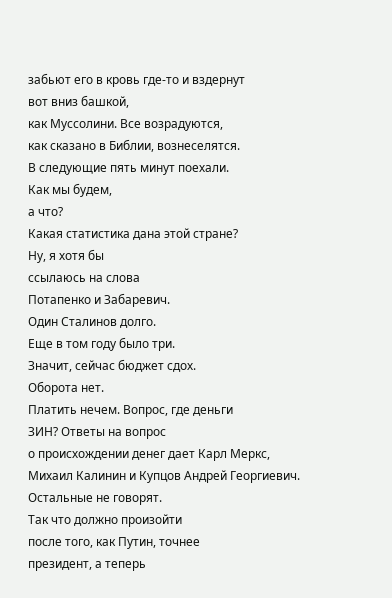забьют его в кровь где-то и вздернут
вот вниз башкой,
как Муссолини. Все возрадуются,
как сказано в Библии, вознеселятся.
В следующие пять минут поехали.
Как мы будем,
а что?
Какая статистика дана этой стране?
Ну, я хотя бы
ссылаюсь на слова
Потапенко и Забаревич.
Один Сталинов долго.
Еще в том году было три.
Значит, сейчас бюджет сдох.
Оборота нет.
Платить нечем. Вопрос, где деньги
ЗИН? Ответы на вопрос
о происхождении денег дает Карл Меркс,
Михаил Калинин и Купцов Андрей Георгиевич.
Остальные не говорят.
Так что должно произойти
после того, как Путин, точнее
президент, а теперь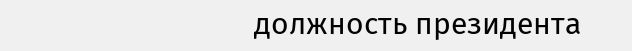должность президента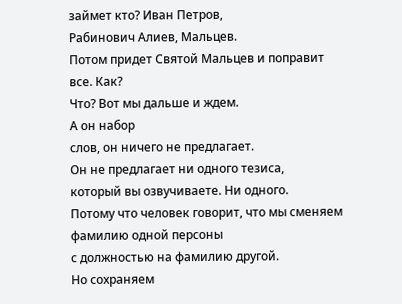займет кто? Иван Петров,
Рабинович Алиев, Мальцев.
Потом придет Святой Мальцев и поправит
все. Как?
Что? Вот мы дальше и ждем.
А он набор
слов, он ничего не предлагает.
Он не предлагает ни одного тезиса,
который вы озвучиваете. Ни одного.
Потому что человек говорит, что мы сменяем
фамилию одной персоны
с должностью на фамилию другой.
Но сохраняем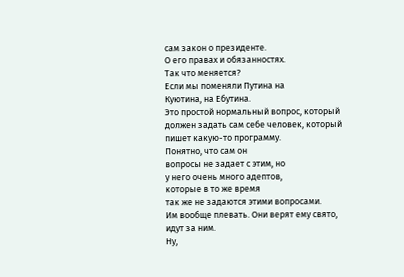сам закон о президенте.
О его правах и обязанностях.
Так что меняется?
Если мы поменяли Путина на
Куютина, на Ебутина.
Это простой нормальный вопрос, который
должен задать сам себе человек, который
пишет какую-то программу.
Понятно, что сам он
вопросы не задает с этим, но
у него очень много адептов,
которые в то же время
так же не задаются этими вопросами.
Им вообще плевать. Они верят ему свято,
идут за ним.
Ну,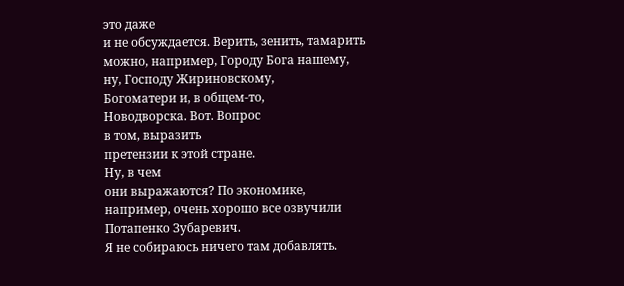это даже
и не обсуждается. Верить, зенить, тамарить
можно, например, Городу Бога нашему,
ну, Господу Жириновскому,
Богоматери и, в общем-то,
Новодворска. Вот. Вопрос
в том, выразить
претензии к этой стране.
Ну, в чем
они выражаются? По экономике,
например, очень хорошо все озвучили
Потапенко Зубаревич.
Я не собираюсь ничего там добавлять.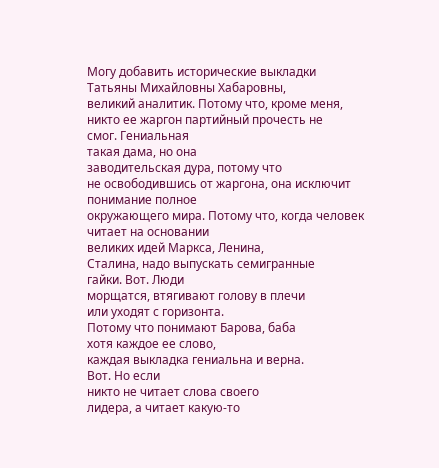Могу добавить исторические выкладки
Татьяны Михайловны Хабаровны,
великий аналитик. Потому что, кроме меня,
никто ее жаргон партийный прочесть не
смог. Гениальная
такая дама, но она
заводительская дура, потому что
не освободившись от жаргона, она исключит
понимание полное
окружающего мира. Потому что, когда человек
читает на основании
великих идей Маркса, Ленина,
Сталина, надо выпускать семигранные
гайки. Вот. Люди
морщатся, втягивают голову в плечи
или уходят с горизонта.
Потому что понимают Барова, баба
хотя каждое ее слово,
каждая выкладка гениальна и верна.
Вот. Но если
никто не читает слова своего
лидера, а читает какую-то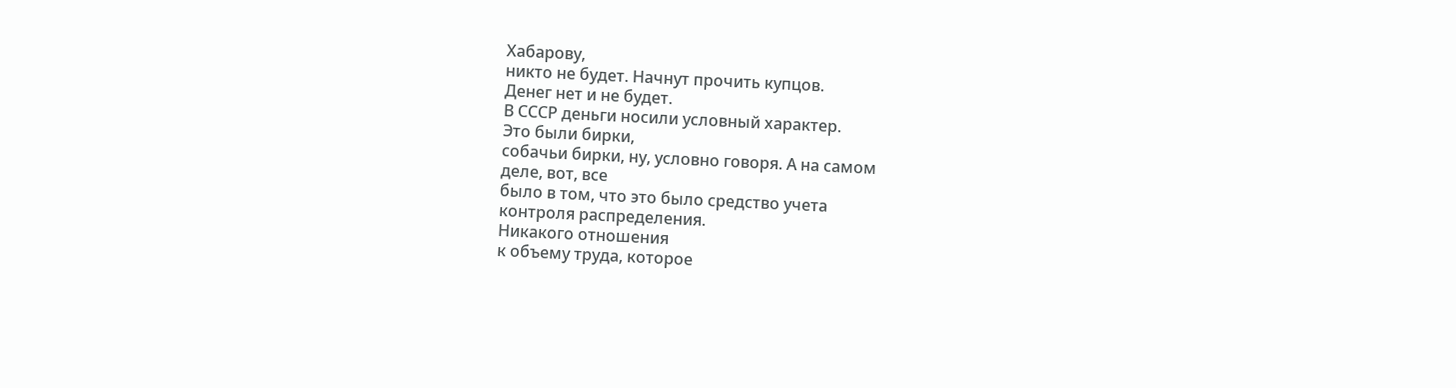Хабарову,
никто не будет. Начнут прочить купцов.
Денег нет и не будет.
В СССР деньги носили условный характер.
Это были бирки,
собачьи бирки, ну, условно говоря. А на самом
деле, вот, все
было в том, что это было средство учета
контроля распределения.
Никакого отношения
к объему труда, которое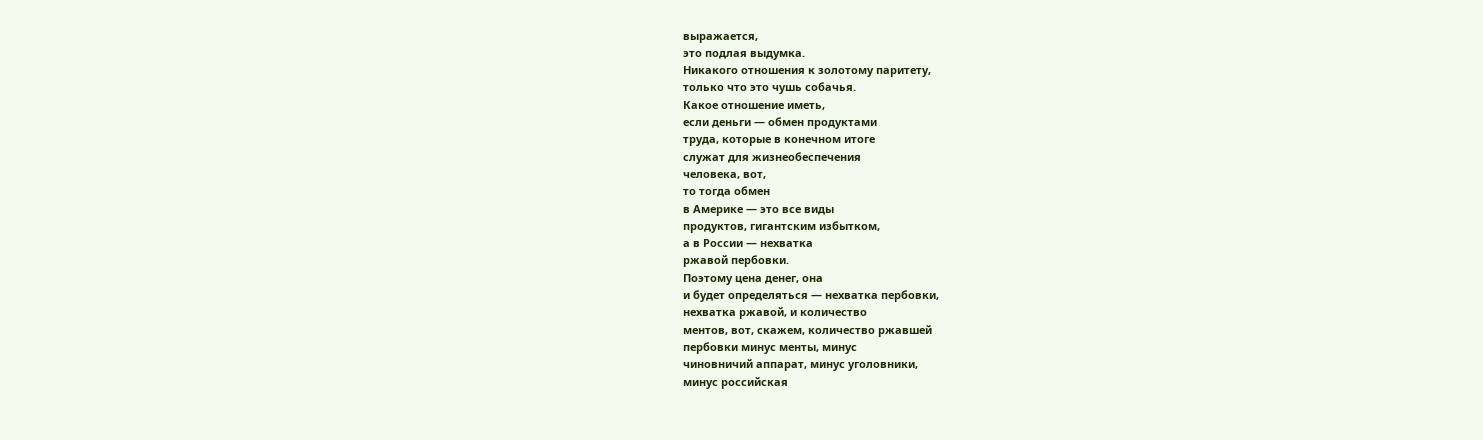выражается,
это подлая выдумка.
Никакого отношения к золотому паритету,
только что это чушь собачья.
Какое отношение иметь,
если деньги — обмен продуктами
труда, которые в конечном итоге
служат для жизнеобеспечения
человека, вот,
то тогда обмен
в Америке — это все виды
продуктов, гигантским избытком,
а в России — нехватка
ржавой пербовки.
Поэтому цена денег, она
и будет определяться — нехватка пербовки,
нехватка ржавой, и количество
ментов, вот, скажем, количество ржавшей
пербовки минус менты, минус
чиновничий аппарат, минус уголовники,
минус российская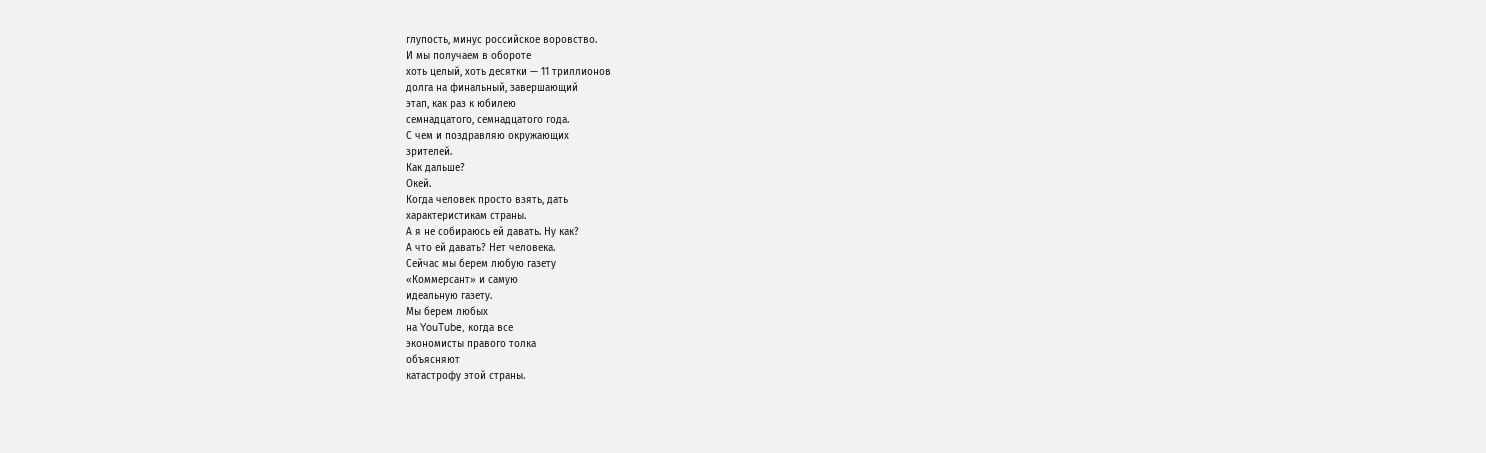глупость, минус российское воровство.
И мы получаем в обороте
хоть целый, хоть десятки — 11 триллионов
долга на финальный, завершающий
этап, как раз к юбилею
семнадцатого, семнадцатого года.
С чем и поздравляю окружающих
зрителей.
Как дальше?
Окей.
Когда человек просто взять, дать
характеристикам страны.
А я не собираюсь ей давать. Ну как?
А что ей давать? Нет человека.
Сейчас мы берем любую газету
«Коммерсант» и самую
идеальную газету.
Мы берем любых
на YouTube, когда все
экономисты правого толка
объясняют
катастрофу этой страны.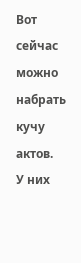Вот сейчас можно набрать кучу актов.
У них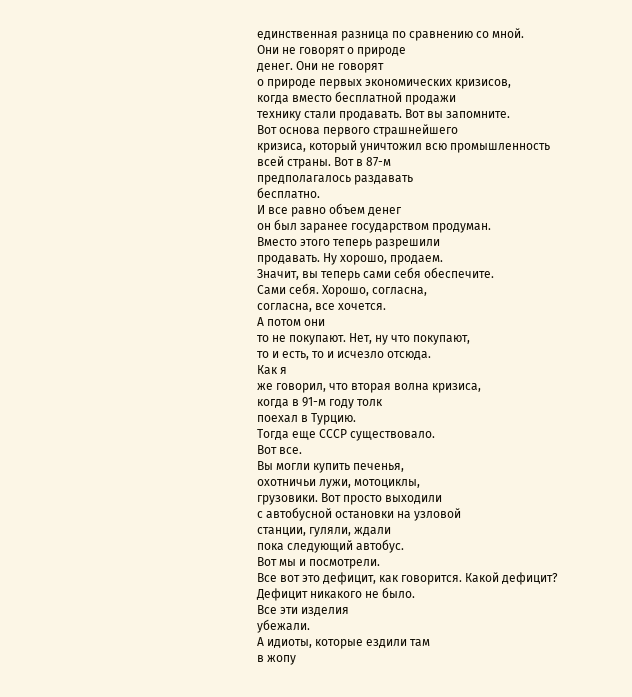единственная разница по сравнению со мной.
Они не говорят о природе
денег. Они не говорят
о природе первых экономических кризисов,
когда вместо бесплатной продажи
технику стали продавать. Вот вы запомните.
Вот основа первого страшнейшего
кризиса, который уничтожил всю промышленность
всей страны. Вот в 87-м
предполагалось раздавать
бесплатно.
И все равно объем денег
он был заранее государством продуман.
Вместо этого теперь разрешили
продавать. Ну хорошо, продаем.
Значит, вы теперь сами себя обеспечите.
Сами себя. Хорошо, согласна,
согласна, все хочется.
А потом они
то не покупают. Нет, ну что покупают,
то и есть, то и исчезло отсюда.
Как я
же говорил, что вторая волна кризиса,
когда в 91-м году толк
поехал в Турцию.
Тогда еще СССР существовало.
Вот все.
Вы могли купить печенья,
охотничьи лужи, мотоциклы,
грузовики. Вот просто выходили
с автобусной остановки на узловой
станции, гуляли, ждали
пока следующий автобус.
Вот мы и посмотрели.
Все вот это дефицит, как говорится. Какой дефицит?
Дефицит никакого не было.
Все эти изделия
убежали.
А идиоты, которые ездили там
в жопу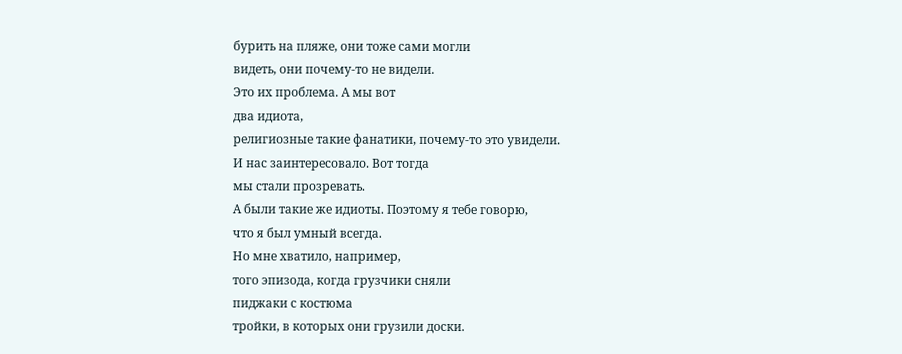бурить на пляже, они тоже сами могли
видеть, они почему-то не видели.
Это их проблема. А мы вот
два идиота,
религиозные такие фанатики, почему-то это увидели.
И нас заинтересовало. Вот тогда
мы стали прозревать.
А были такие же идиоты. Поэтому я тебе говорю,
что я был умный всегда.
Но мне хватило, например,
того эпизода, когда грузчики сняли
пиджаки с костюма
тройки, в которых они грузили доски.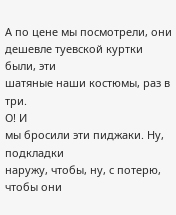А по цене мы посмотрели, они
дешевле туевской куртки были, эти
шатяные наши костюмы, раз в три.
О! И
мы бросили эти пиджаки. Ну, подкладки
наружу, чтобы, ну, с потерю, чтобы они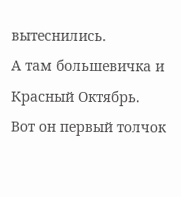вытеснились.
А там большевичка и Красный Октябрь.
Вот он первый толчок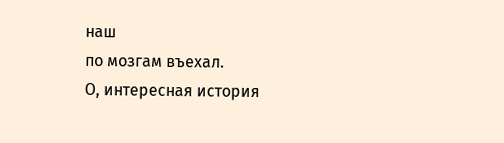наш
по мозгам въехал.
О, интересная история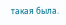такая была.